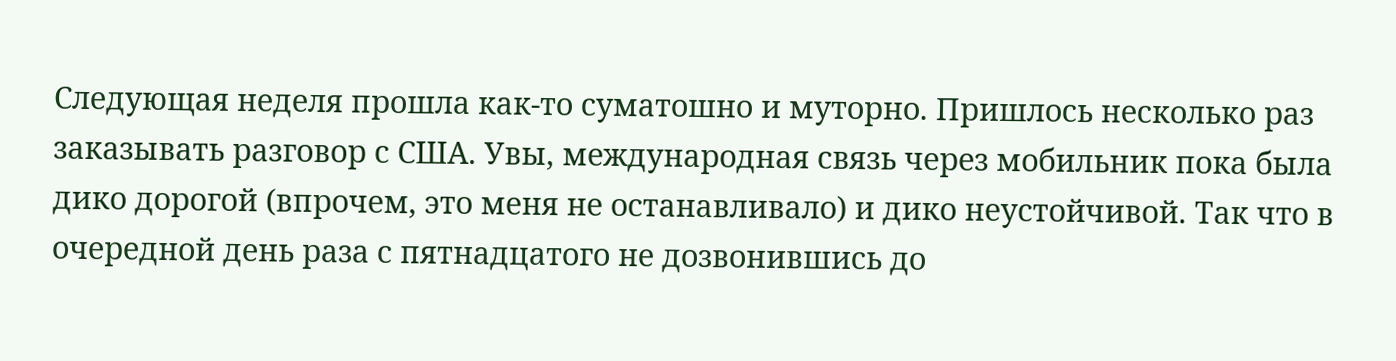Следующая неделя прошла как-то суматошно и муторно. Пришлось несколько раз заказывать разговор с США. Увы, международная связь через мобильник пока была дико дорогой (впрочем, это меня не останавливало) и дико неустойчивой. Так что в очередной день раза с пятнадцатого не дозвонившись до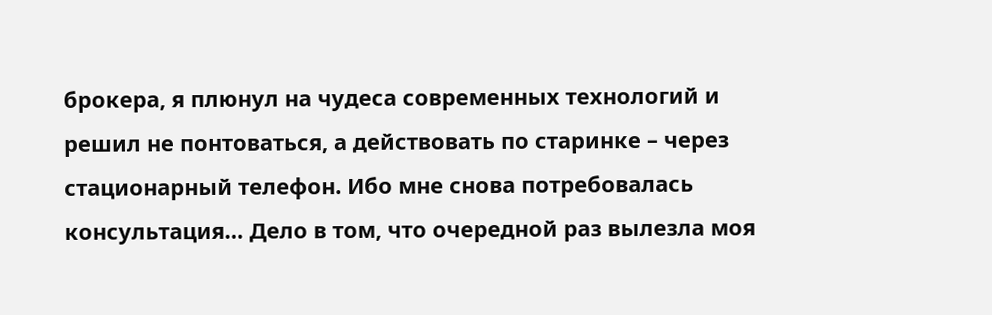брокера, я плюнул на чудеса современных технологий и решил не понтоваться, а действовать по старинке – через стационарный телефон. Ибо мне снова потребовалась консультация… Дело в том, что очередной раз вылезла моя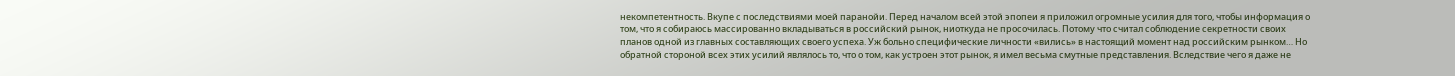некомпетентность. Вкупе с последствиями моей паранойи. Перед началом всей этой эпопеи я приложил огромные усилия для того, чтобы информация о том, что я собираюсь массированно вкладываться в российский рынок, ниоткуда не просочилась. Потому что считал соблюдение секретности своих планов одной из главных составляющих своего успеха. Уж больно специфические личности «вились» в настоящий момент над российским рынком… Но обратной стороной всех этих усилий являлось то, что о том, как устроен этот рынок, я имел весьма смутные представления. Вследствие чего я даже не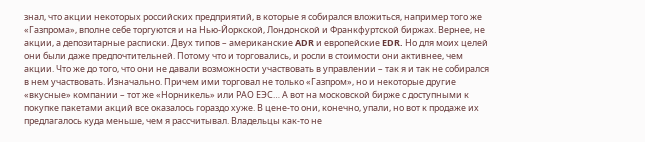знал, что акции некоторых российских предприятий, в которые я собирался вложиться, например того же «Газпрома», вполне себе торгуются и на Нью-Йоркской, Лондонской и Франкфуртской биржах. Вернее, не акции, а депозитарные расписки. Двух типов – американские ADR и европейские EDR. Но для моих целей они были даже предпочтительней. Потому что и торговались, и росли в стоимости они активнее, чем акции. Что же до того, что они не давали возможности участвовать в управлении – так я и так не собирался в нем участвовать. Изначально. Причем ими торговал не только «Газпром», но и некоторые другие «вкусные» компании – тот же «Норникель» или РАО ЕЭС… А вот на московской бирже с доступными к покупке пакетами акций все оказалось гораздо хуже. В цене-то они, конечно, упали, но вот к продаже их предлагалось куда меньше, чем я рассчитывал. Владельцы как-то не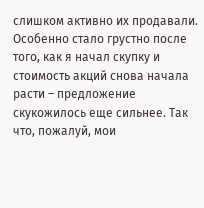слишком активно их продавали. Особенно стало грустно после того, как я начал скупку и стоимость акций снова начала расти – предложение скукожилось еще сильнее. Так что, пожалуй, мои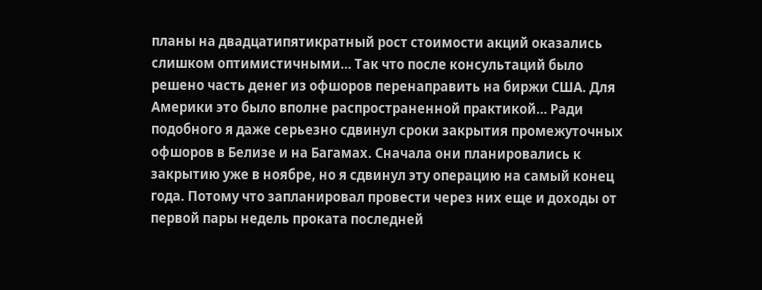планы на двадцатипятикратный рост стоимости акций оказались слишком оптимистичными… Так что после консультаций было решено часть денег из офшоров перенаправить на биржи США. Для Америки это было вполне распространенной практикой… Ради подобного я даже серьезно сдвинул сроки закрытия промежуточных офшоров в Белизе и на Багамах. Сначала они планировались к закрытию уже в ноябре, но я сдвинул эту операцию на самый конец года. Потому что запланировал провести через них еще и доходы от первой пары недель проката последней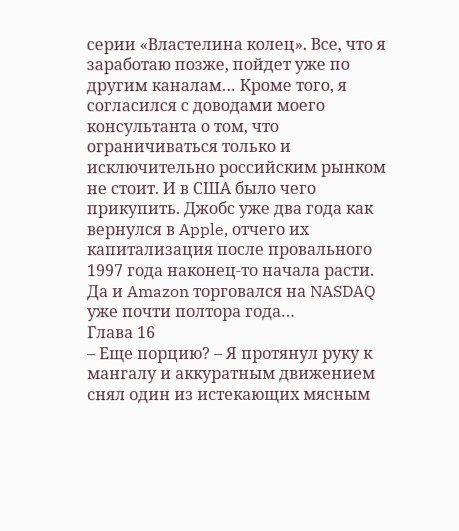серии «Властелина колец». Все, что я заработаю позже, пойдет уже по другим каналам… Кроме того, я согласился с доводами моего консультанта о том, что ограничиваться только и исключительно российским рынком не стоит. И в США было чего прикупить. Джобс уже два года как вернулся в Apple, отчего их капитализация после провального 1997 года наконец-то начала расти. Да и Amazon торговался на NASDAQ уже почти полтора года…
Глава 16
– Еще порцию? – Я протянул руку к мангалу и аккуратным движением снял один из истекающих мясным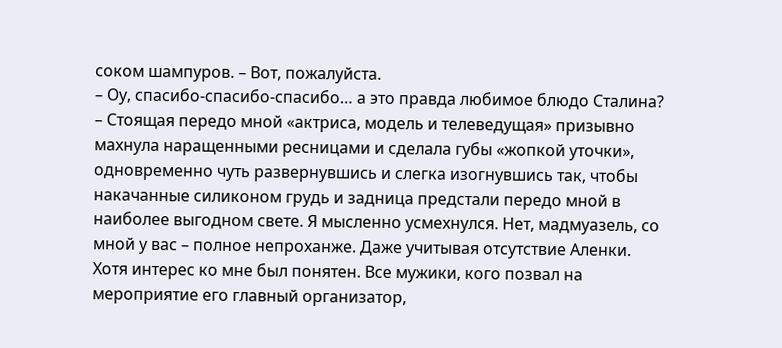соком шампуров. – Вот, пожалуйста.
– Оу, спасибо-спасибо-спасибо… а это правда любимое блюдо Сталина? – Стоящая передо мной «актриса, модель и телеведущая» призывно махнула наращенными ресницами и сделала губы «жопкой уточки», одновременно чуть развернувшись и слегка изогнувшись так, чтобы накачанные силиконом грудь и задница предстали передо мной в наиболее выгодном свете. Я мысленно усмехнулся. Нет, мадмуазель, со мной у вас – полное непроханже. Даже учитывая отсутствие Аленки. Хотя интерес ко мне был понятен. Все мужики, кого позвал на мероприятие его главный организатор,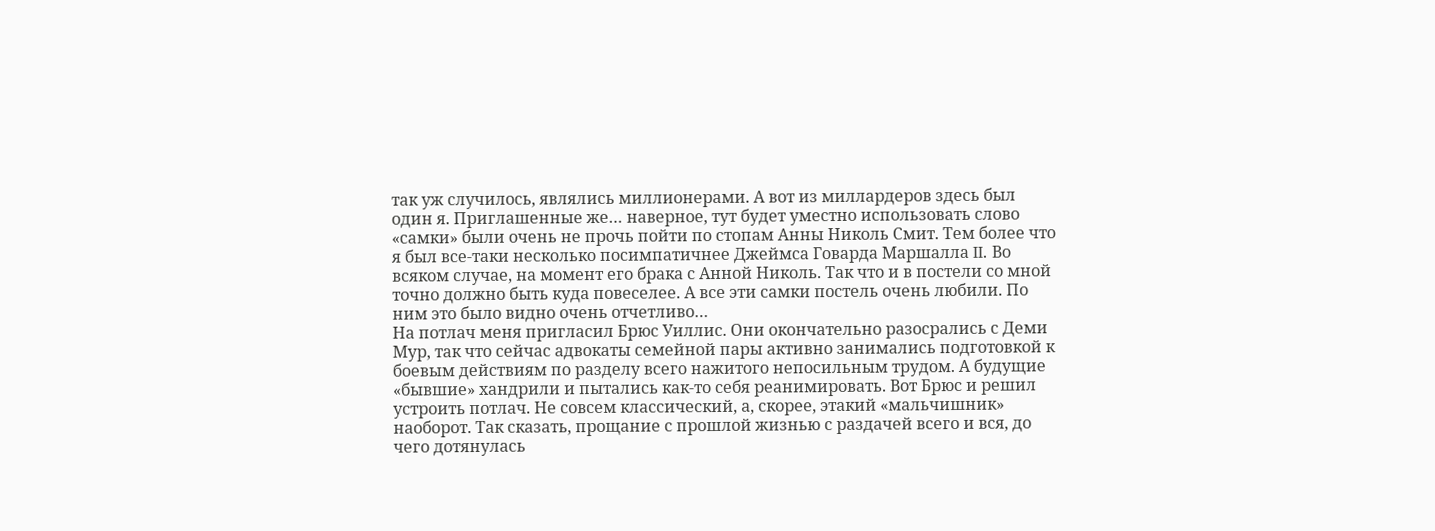так уж случилось, являлись миллионерами. А вот из миллардеров здесь был один я. Приглашенные же… наверное, тут будет уместно использовать слово «самки» были очень не прочь пойти по стопам Анны Николь Смит. Тем более что я был все-таки несколько посимпатичнее Джеймса Говарда Маршалла II. Во всяком случае, на момент его брака с Анной Николь. Так что и в постели со мной точно должно быть куда повеселее. А все эти самки постель очень любили. По ним это было видно очень отчетливо…
На потлач меня пригласил Брюс Уиллис. Они окончательно разосрались с Деми Мур, так что сейчас адвокаты семейной пары активно занимались подготовкой к боевым действиям по разделу всего нажитого непосильным трудом. А будущие «бывшие» хандрили и пытались как-то себя реанимировать. Вот Брюс и решил устроить потлач. Не совсем классический, а, скорее, этакий «мальчишник» наоборот. Так сказать, прощание с прошлой жизнью с раздачей всего и вся, до чего дотянулась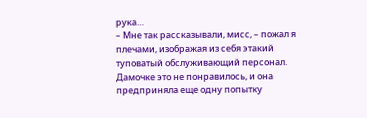рука…
– Мне так рассказывали, мисс, – пожал я плечами, изображая из себя этакий туповатый обслуживающий персонал. Дамочке это не понравилось, и она предприняла еще одну попытку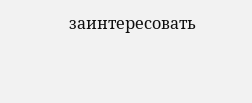заинтересовать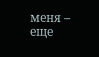меня – еще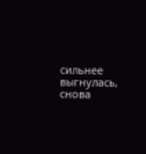сильнее выгнулась, снова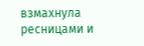взмахнула ресницами и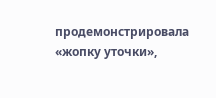продемонстрировала «жопку уточки»,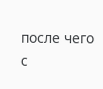после чего с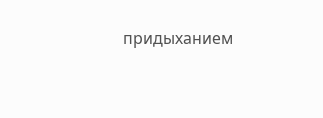придыханием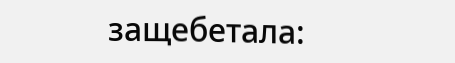защебетала: